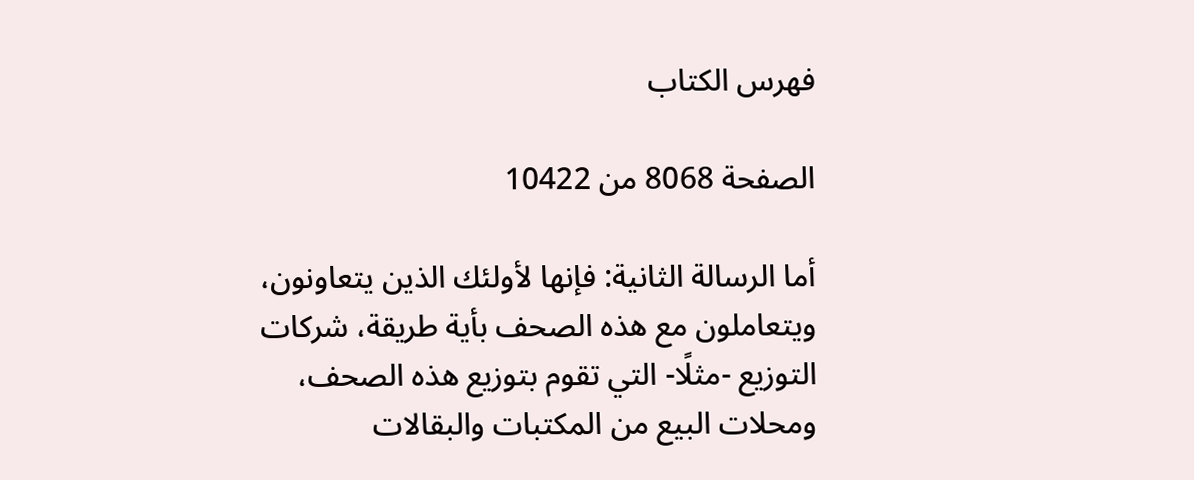فهرس الكتاب

الصفحة 8068 من 10422

أما الرسالة الثانية: فإنها لأولئك الذين يتعاونون، ويتعاملون مع هذه الصحف بأية طريقة، شركات التوزيع -مثلًا- التي تقوم بتوزيع هذه الصحف، ومحلات البيع من المكتبات والبقالات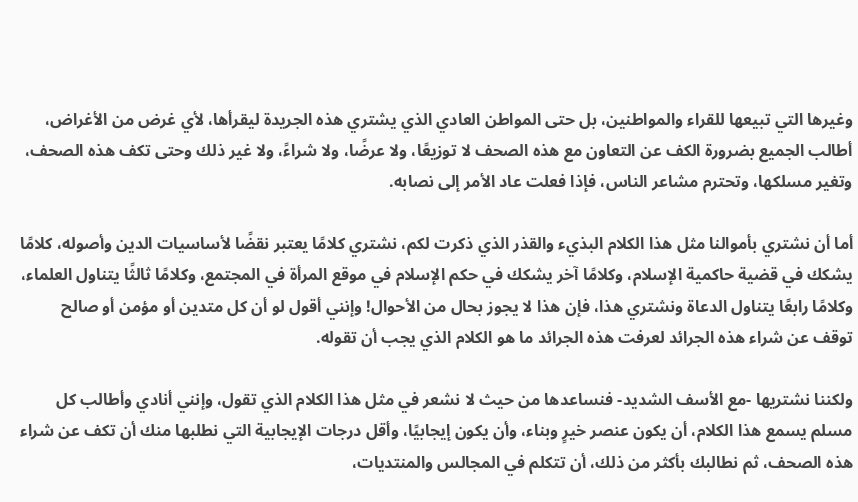وغيرها التي تبيعها للقراء والمواطنين، بل حتى المواطن العادي الذي يشتري هذه الجريدة ليقرأها، لأي غرض من الأغراض، أطالب الجميع بضرورة الكف عن التعاون مع هذه الصحف لا توزيعًا، ولا عرضًا، ولا شراءً، ولا غير ذلك وحتى تكف هذه الصحف، وتغير مسلكها، وتحترم مشاعر الناس، فإذا فعلت عاد الأمر إلى نصابه.

أما أن نشتري بأموالنا مثل هذا الكلام البذيء والقذر الذي ذكرت لكم، نشتري كلامًا يعتبر نقضًا لأساسيات الدين وأصوله، كلامًا يشكك في قضية حاكمية الإسلام، وكلامًا آخر يشكك في حكم الإسلام في موقع المرأة في المجتمع، وكلامًا ثالثًا يتناول العلماء، وكلامًا رابعًا يتناول الدعاة ونشتري هذا، فإن هذا لا يجوز بحال من الأحوال! وإنني أقول لو أن كل متدين أو مؤمن أو صالح توقف عن شراء هذه الجرائد لعرفت هذه الجرائد ما هو الكلام الذي يجب أن تقوله.

ولكننا نشتريها -مع الأسف الشديد- فنساعدها من حيث لا نشعر في مثل هذا الكلام الذي تقول، وإنني أنادي وأطالب كل مسلم يسمع هذا الكلام، أن يكون عنصر خيرٍ وبناء، وأن يكون إيجابيًا، وأقل درجات الإيجابية التي نطلبها منك أن تكف عن شراء هذه الصحف، ثم نطالبك بأكثر من ذلك، أن تتكلم في المجالس والمنتديات،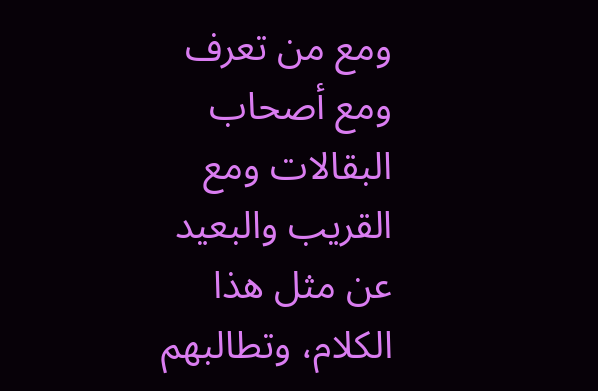ومع من تعرف ومع أصحاب البقالات ومع القريب والبعيد عن مثل هذا الكلام، وتطالبهم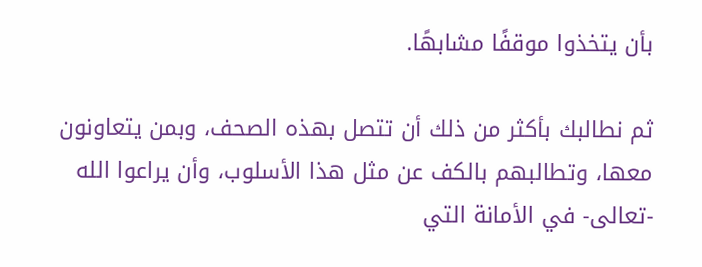بأن يتخذوا موقفًا مشابهًا.

ثم نطالبك بأكثر من ذلك أن تتصل بهذه الصحف، وبمن يتعاونون معها، وتطالبهم بالكف عن مثل هذا الأسلوب، وأن يراعوا الله -تعالى- في الأمانة التي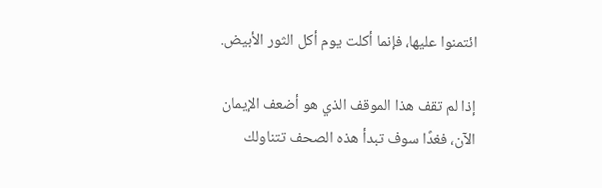ائتمنوا عليها، فإنما أكلت يوم أكل الثور الأبيض.

إذا لم تقف هذا الموقف الذي هو أضعف الإيمان الآن، فغدًا سوف تبدأ هذه الصحف تتناولك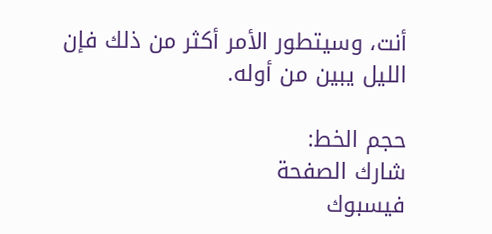أنت، وسيتطور الأمر أكثر من ذلك فإن الليل يبين من أوله.

حجم الخط:
شارك الصفحة
فيسبوك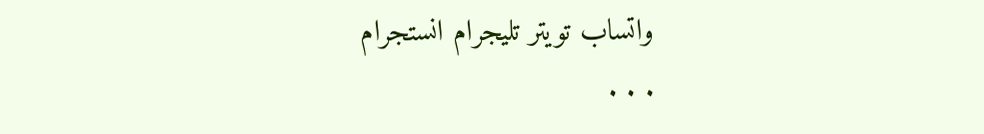واتساب تويتر تليجرام انستجرام
. . .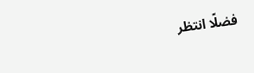فضلًا انتظر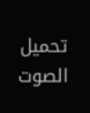تحميل الصوت